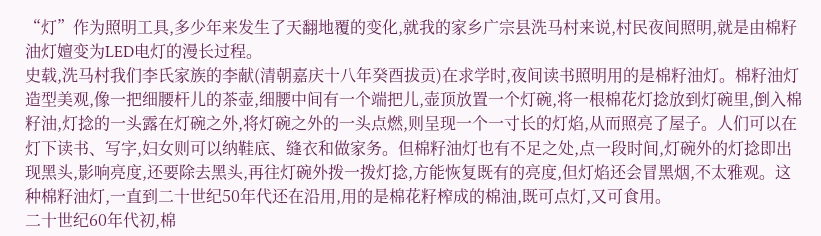“灯”作为照明工具,多少年来发生了天翻地覆的变化,就我的家乡广宗县洗马村来说,村民夜间照明,就是由棉籽油灯嬗变为LED电灯的漫长过程。
史载,洗马村我们李氏家族的李献(清朝嘉庆十八年癸酉拔贡)在求学时,夜间读书照明用的是棉籽油灯。棉籽油灯造型美观,像一把细腰杆儿的茶壶,细腰中间有一个端把儿,壶顶放置一个灯碗,将一根棉花灯捻放到灯碗里,倒入棉籽油,灯捻的一头露在灯碗之外,将灯碗之外的一头点燃,则呈现一个一寸长的灯焰,从而照亮了屋子。人们可以在灯下读书、写字,妇女则可以纳鞋底、缝衣和做家务。但棉籽油灯也有不足之处,点一段时间,灯碗外的灯捻即出现黑头,影响亮度,还要除去黑头,再往灯碗外拨一拨灯捻,方能恢复既有的亮度,但灯焰还会冒黑烟,不太雅观。这种棉籽油灯,一直到二十世纪50年代还在沿用,用的是棉花籽榨成的棉油,既可点灯,又可食用。
二十世纪60年代初,棉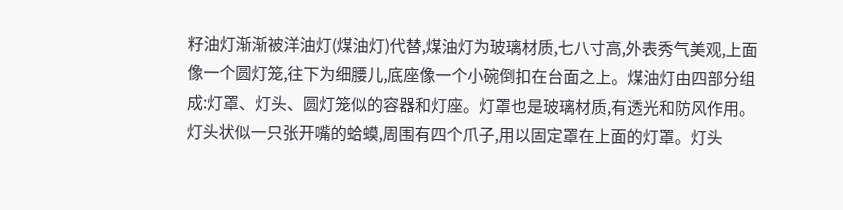籽油灯渐渐被洋油灯(煤油灯)代替,煤油灯为玻璃材质,七八寸高,外表秀气美观,上面像一个圆灯笼,往下为细腰儿,底座像一个小碗倒扣在台面之上。煤油灯由四部分组成:灯罩、灯头、圆灯笼似的容器和灯座。灯罩也是玻璃材质,有透光和防风作用。灯头状似一只张开嘴的蛤蟆,周围有四个爪子,用以固定罩在上面的灯罩。灯头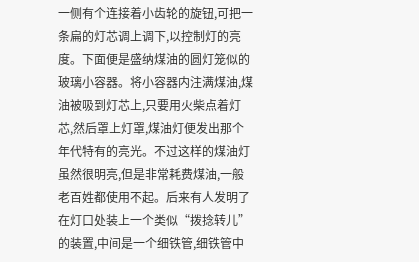一侧有个连接着小齿轮的旋钮,可把一条扁的灯芯调上调下,以控制灯的亮度。下面便是盛纳煤油的圆灯笼似的玻璃小容器。将小容器内注满煤油,煤油被吸到灯芯上,只要用火柴点着灯芯,然后罩上灯罩,煤油灯便发出那个年代特有的亮光。不过这样的煤油灯虽然很明亮,但是非常耗费煤油,一般老百姓都使用不起。后来有人发明了在灯口处装上一个类似“拨捻转儿”的装置,中间是一个细铁管,细铁管中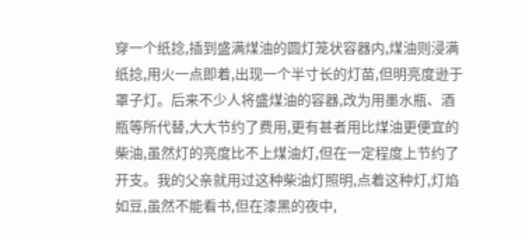穿一个纸捻,插到盛满煤油的圆灯笼状容器内,煤油则浸满纸捻,用火一点即着,出现一个半寸长的灯苗,但明亮度逊于罩子灯。后来不少人将盛煤油的容器,改为用墨水瓶、酒瓶等所代替,大大节约了费用,更有甚者用比煤油更便宜的柴油,虽然灯的亮度比不上煤油灯,但在一定程度上节约了开支。我的父亲就用过这种柴油灯照明,点着这种灯,灯焰如豆,虽然不能看书,但在漆黑的夜中,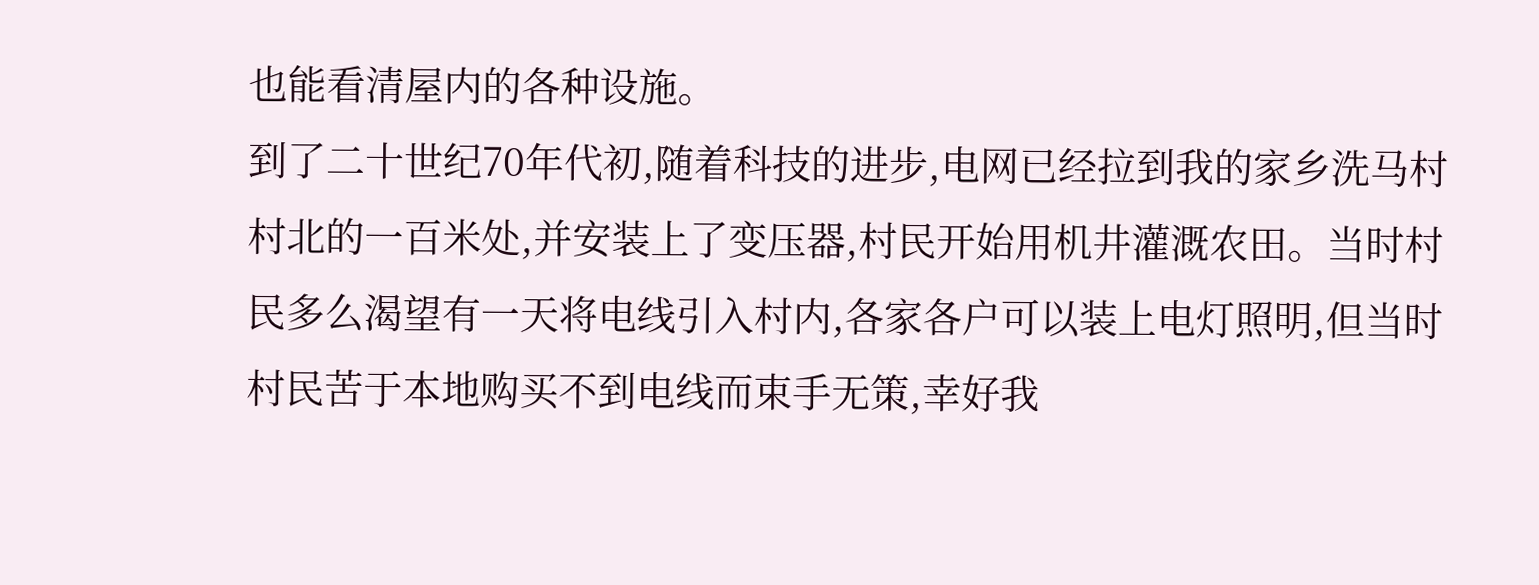也能看清屋内的各种设施。
到了二十世纪70年代初,随着科技的进步,电网已经拉到我的家乡洗马村村北的一百米处,并安装上了变压器,村民开始用机井灌溉农田。当时村民多么渴望有一天将电线引入村内,各家各户可以装上电灯照明,但当时村民苦于本地购买不到电线而束手无策,幸好我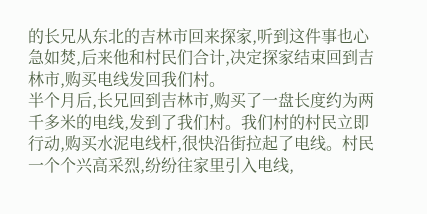的长兄从东北的吉林市回来探家,听到这件事也心急如焚,后来他和村民们合计,决定探家结束回到吉林市,购买电线发回我们村。
半个月后,长兄回到吉林市,购买了一盘长度约为两千多米的电线,发到了我们村。我们村的村民立即行动,购买水泥电线杆,很快沿街拉起了电线。村民一个个兴高采烈,纷纷往家里引入电线,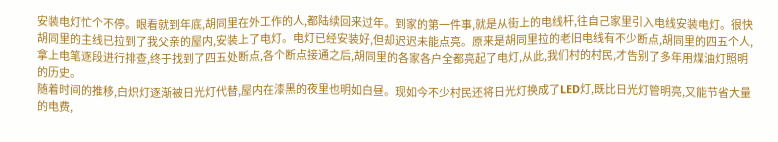安装电灯忙个不停。眼看就到年底,胡同里在外工作的人,都陆续回来过年。到家的第一件事,就是从街上的电线杆,往自己家里引入电线安装电灯。很快胡同里的主线已拉到了我父亲的屋内,安装上了电灯。电灯已经安装好,但却迟迟未能点亮。原来是胡同里拉的老旧电线有不少断点,胡同里的四五个人,拿上电笔逐段进行排查,终于找到了四五处断点,各个断点接通之后,胡同里的各家各户全都亮起了电灯,从此,我们村的村民,才告别了多年用煤油灯照明的历史。
随着时间的推移,白炽灯逐渐被日光灯代替,屋内在漆黑的夜里也明如白昼。现如今不少村民还将日光灯换成了LED灯,既比日光灯管明亮,又能节省大量的电费,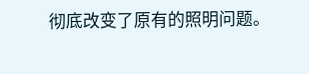彻底改变了原有的照明问题。